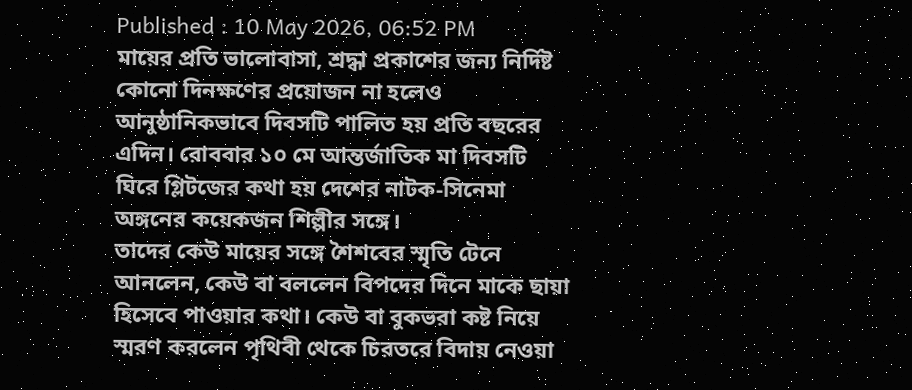Published : 10 May 2026, 06:52 PM
মায়ের প্রতি ভালোবাসা, শ্রদ্ধা প্রকাশের জন্য নির্দিষ্ট কোনো দিনক্ষণের প্রয়োজন না হলেও আনুষ্ঠানিকভাবে দিবসটি পালিত হয় প্রতি বছরের এদিন। রোববার ১০ মে আন্তর্জাতিক মা দিবসটি ঘিরে গ্লিটজের কথা হয় দেশের নাটক-সিনেমা অঙ্গনের কয়েকজন শিল্পীর সঙ্গে।
তাদের কেউ মায়ের সঙ্গে শৈশবের স্মৃতি টেনে আনলেন, কেউ বা বললেন বিপদের দিনে মাকে ছায়া হিসেবে পাওয়ার কথা। কেউ বা বুকভরা কষ্ট নিয়ে স্মরণ করলেন পৃথিবী থেকে চিরতরে বিদায় নেওয়া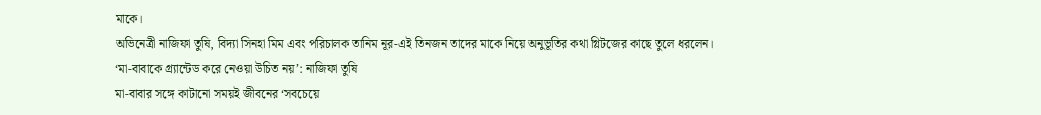মাকে।
অভিনেত্রী নাজিফা তুষি, বিদ্যা সিনহা মিম এবং পরিচালক তানিম নূর-এই তিনজন তাদের মাকে নিয়ে অনুভূতির কথা গ্লিটজের কাছে তুলে ধরলেন।
‘মা-বাবাকে গ্র্যান্টেড করে নেওয়া উচিত নয়’: নাজিফা তুষি
মা-বাবার সঙ্গে কাটানো সময়ই জীবনের ‘সবচেয়ে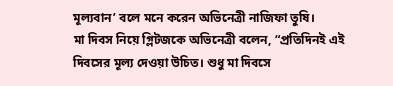মূল্যবান’ বলে মনে করেন অভিনেত্রী নাজিফা তুষি।
মা দিবস নিয়ে গ্লিটজকে অভিনেত্রী বলেন, “প্রতিদিনই এই দিবসের মূল্য দেওয়া উচিত। শুধু মা দিবসে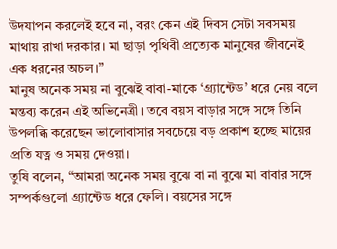উদযাপন করলেই হবে না, বরং কেন এই দিবস সেটা সবসময় মাথায় রাখা দরকার। মা ছাড়া পৃথিবী প্রত্যেক মানুষের জীবনেই এক ধরনের অচল।”
মানুষ অনেক সময় না বুঝেই বাবা-মাকে ‘গ্র্যান্টেড’ ধরে নেয় বলে মন্তব্য করেন এই অভিনেত্রী। তবে বয়স বাড়ার সঙ্গে সঙ্গে তিনি উপলব্ধি করেছেন ভালোবাসার সবচেয়ে বড় প্রকাশ হচ্ছে মায়ের প্রতি যত্ন ও সময় দেওয়া।
তুষি বলেন, “আমরা অনেক সময় বুঝে বা না বুঝে মা বাবার সঙ্গে সম্পর্কগুলো গ্র্যান্টেড ধরে ফেলি। বয়সের সঙ্গে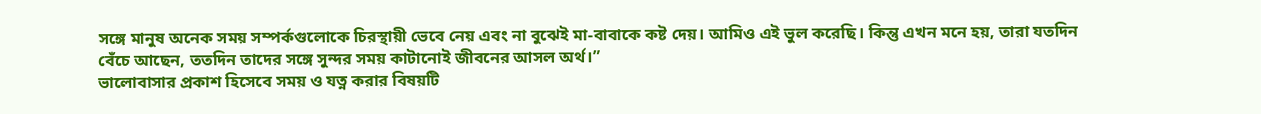সঙ্গে মানুষ অনেক সময় সম্পর্কগুলোকে চিরস্থায়ী ভেবে নেয় এবং না বুঝেই মা-বাবাকে কষ্ট দেয়। আমিও এই ভুল করেছি। কিন্তু এখন মনে হয়, তারা যতদিন বেঁচে আছেন, ততদিন তাদের সঙ্গে সুন্দর সময় কাটানোই জীবনের আসল অর্থ।”
ভালোবাসার প্রকাশ হিসেবে সময় ও যত্ন করার বিষয়টি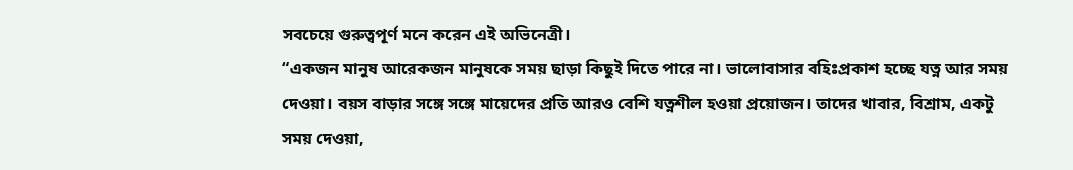সবচেয়ে গুরুত্বপূর্ণ মনে করেন এই অভিনেত্রী।
“একজন মানুষ আরেকজন মানুষকে সময় ছাড়া কিছুই দিতে পারে না। ভালোবাসার বহিঃপ্রকাশ হচ্ছে যত্ন আর সময় দেওয়া। বয়স বাড়ার সঙ্গে সঙ্গে মায়েদের প্রতি আরও বেশি যত্নশীল হওয়া প্রয়োজন। তাদের খাবার, বিশ্রাম, একটু সময় দেওয়া,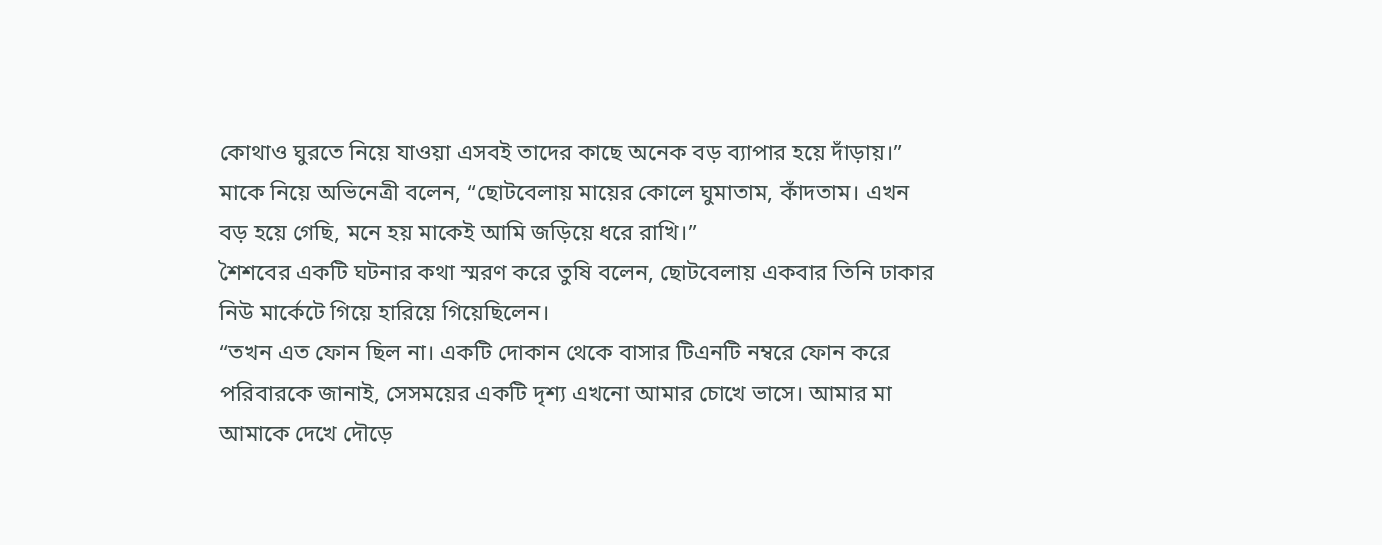কোথাও ঘুরতে নিয়ে যাওয়া এসবই তাদের কাছে অনেক বড় ব্যাপার হয়ে দাঁড়ায়।”
মাকে নিয়ে অভিনেত্রী বলেন, “ছোটবেলায় মায়ের কোলে ঘুমাতাম, কাঁদতাম। এখন বড় হয়ে গেছি, মনে হয় মাকেই আমি জড়িয়ে ধরে রাখি।”
শৈশবের একটি ঘটনার কথা স্মরণ করে তুষি বলেন, ছোটবেলায় একবার তিনি ঢাকার নিউ মার্কেটে গিয়ে হারিয়ে গিয়েছিলেন।
“তখন এত ফোন ছিল না। একটি দোকান থেকে বাসার টিএনটি নম্বরে ফোন করে পরিবারকে জানাই, সেসময়ের একটি দৃশ্য এখনো আমার চোখে ভাসে। আমার মা আমাকে দেখে দৌড়ে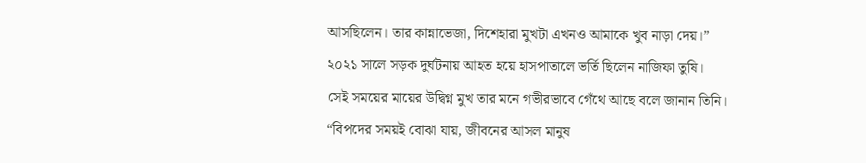আসছিলেন। তার কান্নাভেজা, দিশেহারা মুখটা এখনও আমাকে খুব নাড়া দেয়।”
২০২১ সালে সড়ক দুর্ঘটনায় আহত হয়ে হাসপাতালে ভর্তি ছিলেন নাজিফা তুষি।
সেই সময়ের মায়ের উদ্বিগ্ন মুখ তার মনে গভীরভাবে গেঁথে আছে বলে জানান তিনি।
“বিপদের সময়ই বোঝা যায়, জীবনের আসল মানুষ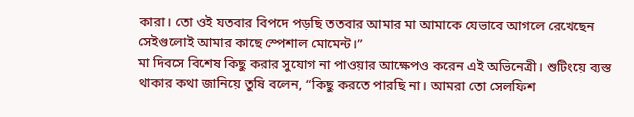কারা। তো ওই যতবার বিপদে পড়ছি ততবার আমার মা আমাকে যেভাবে আগলে রেখেছেন সেইগুলোই আমার কাছে স্পেশাল মোমেন্ট।”
মা দিবসে বিশেষ কিছু করার সুযোগ না পাওয়ার আক্ষেপও করেন এই অভিনেত্রী। শুটিংয়ে ব্যস্ত থাকার কথা জানিয়ে তুষি বলেন, “কিছু করতে পারছি না। আমরা তো সেলফিশ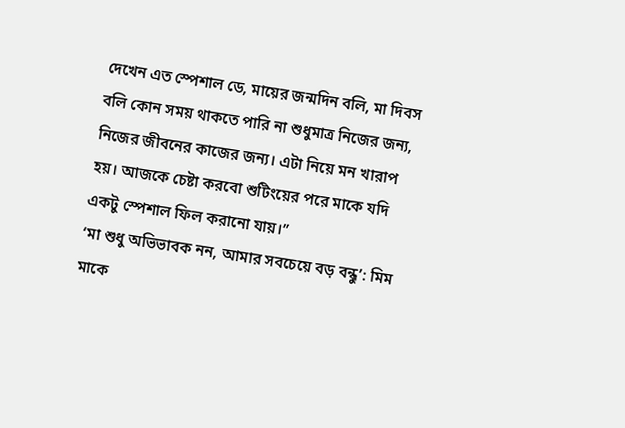দেখেন এত স্পেশাল ডে, মায়ের জন্মদিন বলি, মা দিবস বলি কোন সময় থাকতে পারি না শুধুমাত্র নিজের জন্য, নিজের জীবনের কাজের জন্য। এটা নিয়ে মন খারাপ হয়। আজকে চেষ্টা করবো শুটিংয়ের পরে মাকে যদি একটু স্পেশাল ফিল করানো যায়।”
‘মা শুধু অভিভাবক নন, আমার সবচেয়ে বড় বন্ধু’: মিম
মাকে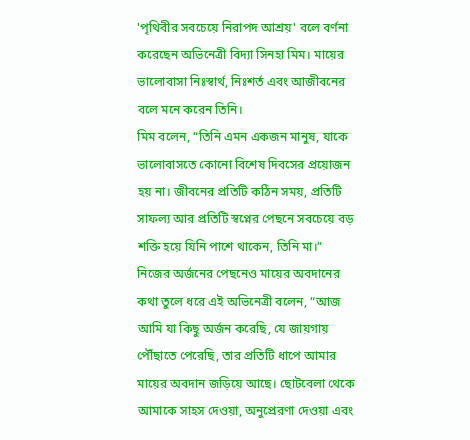'পৃথিবীর সবচেয়ে নিরাপদ আশ্রয়' বলে বর্ণনা করেছেন অভিনেত্রী বিদ্যা সিনহা মিম। মায়ের ভালোবাসা নিঃস্বার্থ, নিঃশর্ত এবং আজীবনের বলে মনে করেন তিনি।
মিম বলেন, “তিনি এমন একজন মানুষ, যাকে ভালোবাসতে কোনো বিশেষ দিবসের প্রয়োজন হয় না। জীবনের প্রতিটি কঠিন সময়, প্রতিটি সাফল্য আর প্রতিটি স্বপ্নের পেছনে সবচেয়ে বড় শক্তি হয়ে যিনি পাশে থাকেন, তিনি মা।”
নিজের অর্জনের পেছনেও মায়ের অবদানের কথা তুলে ধরে এই অভিনেত্রী বলেন, “আজ আমি যা কিছু অর্জন করেছি, যে জায়গায় পৌঁছাতে পেরেছি, তার প্রতিটি ধাপে আমার মায়ের অবদান জড়িয়ে আছে। ছোটবেলা থেকে আমাকে সাহস দেওয়া, অনুপ্রেরণা দেওয়া এবং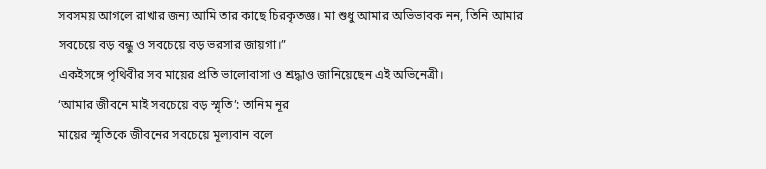সবসময় আগলে রাখার জন্য আমি তার কাছে চিরকৃতজ্ঞ। মা শুধু আমার অভিভাবক নন, তিনি আমার সবচেয়ে বড় বন্ধু ও সবচেয়ে বড় ভরসার জায়গা।”
একইসঙ্গে পৃথিবীর সব মায়ের প্রতি ভালোবাসা ও শ্রদ্ধাও জানিয়েছেন এই অভিনেত্রী।
‘আমার জীবনে মাই সবচেয়ে বড় স্মৃতি’: তানিম নূর
মায়ের স্মৃতিকে জীবনের সবচেয়ে মূল্যবান বলে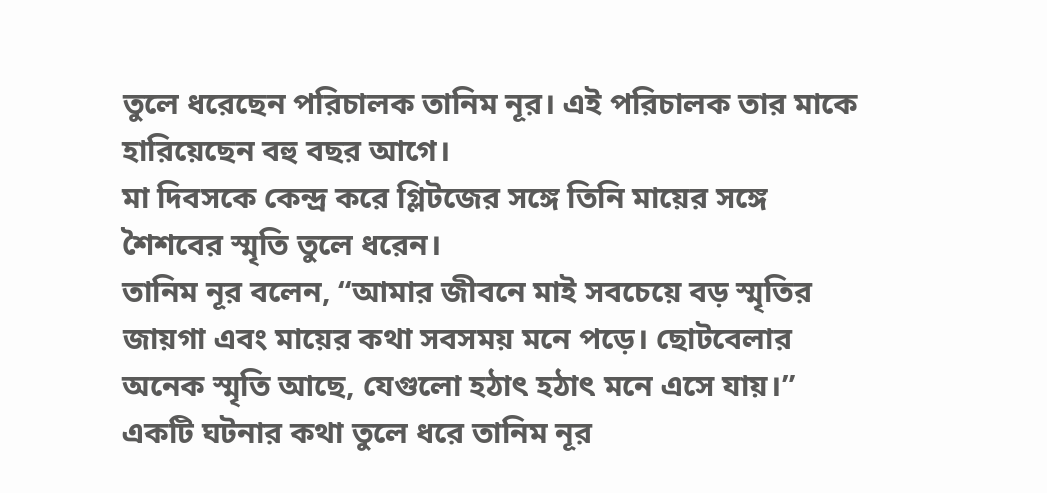তুলে ধরেছেন পরিচালক তানিম নূর। এই পরিচালক তার মাকে হারিয়েছেন বহু বছর আগে।
মা দিবসকে কেন্দ্র করে গ্লিটজের সঙ্গে তিনি মায়ের সঙ্গে শৈশবের স্মৃতি তুলে ধরেন।
তানিম নূর বলেন, “আমার জীবনে মাই সবচেয়ে বড় স্মৃতির জায়গা এবং মায়ের কথা সবসময় মনে পড়ে। ছোটবেলার অনেক স্মৃতি আছে, যেগুলো হঠাৎ হঠাৎ মনে এসে যায়।”
একটি ঘটনার কথা তুলে ধরে তানিম নূর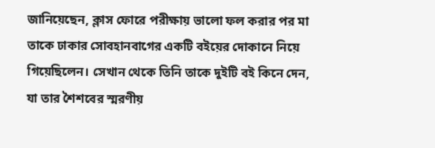জানিয়েছেন, ক্লাস ফোরে পরীক্ষায় ভালো ফল করার পর মা তাকে ঢাকার সোবহানবাগের একটি বইয়ের দোকানে নিয়ে গিয়েছিলেন। সেখান থেকে তিনি তাকে দুইটি বই কিনে দেন, যা তার শৈশবের স্মরণীয়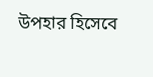উপহার হিসেবে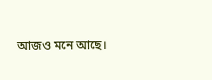আজও মনে আছে।